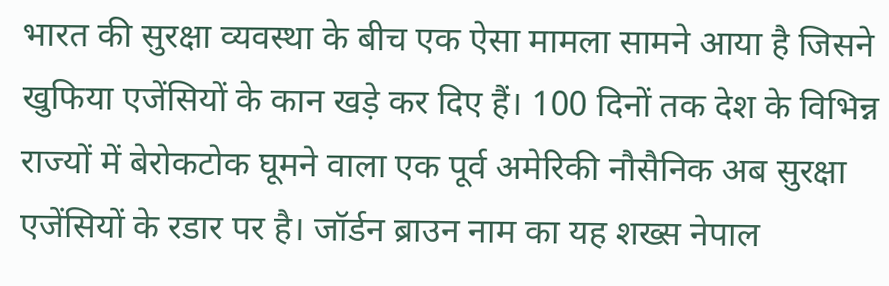भारत की सुरक्षा व्यवस्था के बीच एक ऐसा मामला सामने आया है जिसने खुफिया एजेंसियों के कान खड़े कर दिए हैं। 100 दिनों तक देश के विभिन्न राज्यों में बेरोकटोक घूमने वाला एक पूर्व अमेरिकी नौसैनिक अब सुरक्षा एजेंसियों के रडार पर है। जॉर्डन ब्राउन नाम का यह शख्स नेपाल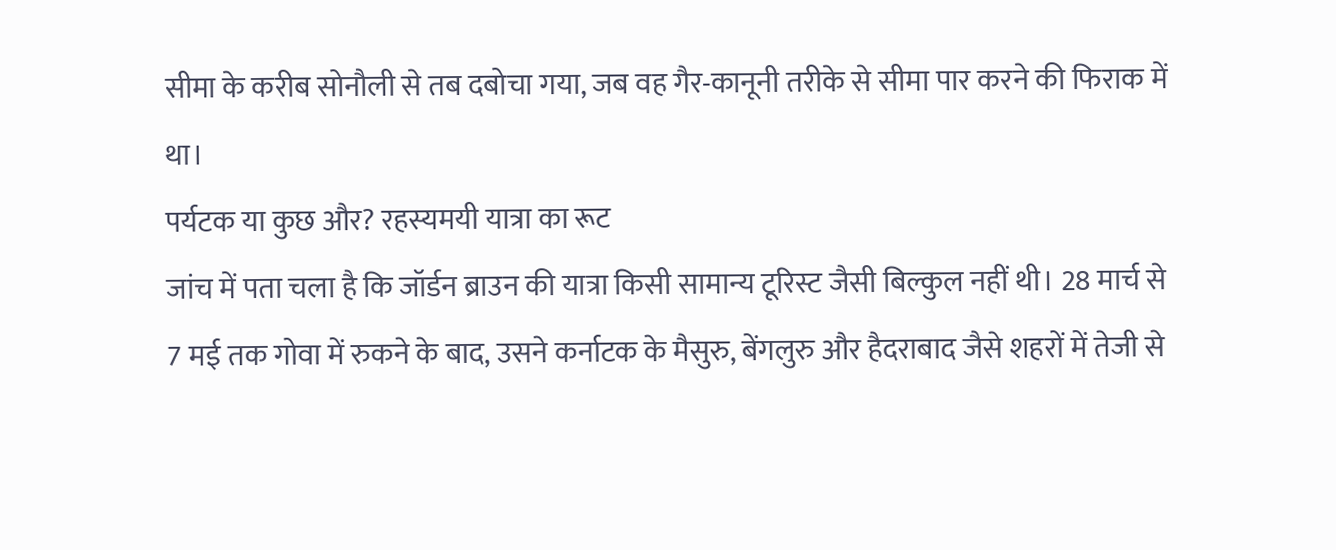सीमा के करीब सोनौली से तब दबोचा गया, जब वह गैर-कानूनी तरीके से सीमा पार करने की फिराक में था।
पर्यटक या कुछ और? रहस्यमयी यात्रा का रूट
जांच में पता चला है कि जॉर्डन ब्राउन की यात्रा किसी सामान्य टूरिस्ट जैसी बिल्कुल नहीं थी। 28 मार्च से 7 मई तक गोवा में रुकने के बाद, उसने कर्नाटक के मैसुरु, बेंगलुरु और हैदराबाद जैसे शहरों में तेजी से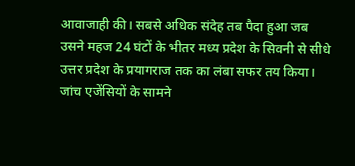आवाजाही की। सबसे अधिक संदेह तब पैदा हुआ जब उसने महज 24 घंटों के भीतर मध्य प्रदेश के सिवनी से सीधे उत्तर प्रदेश के प्रयागराज तक का लंबा सफर तय किया।
जांच एजेंसियों के सामने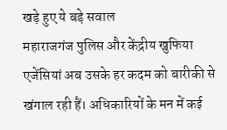खड़े हुए ये बड़े सवाल
महाराजगंज पुलिस और केंद्रीय खुफिया एजेंसियां अब उसके हर कदम को बारीकी से खंगाल रही हैं। अधिकारियों के मन में कई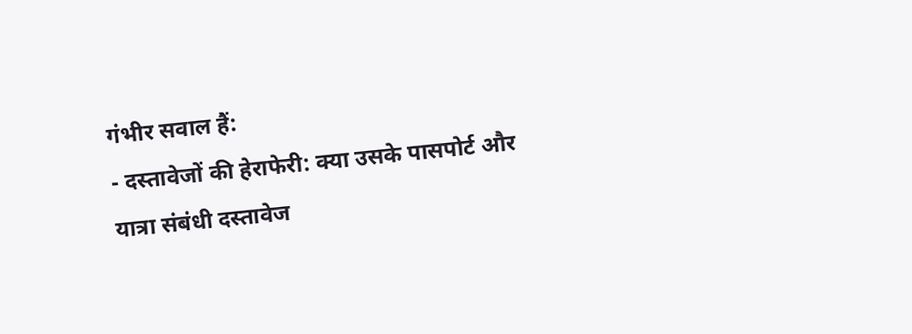गंभीर सवाल हैं:
- दस्तावेजों की हेराफेरी: क्या उसके पासपोर्ट और यात्रा संबंधी दस्तावेज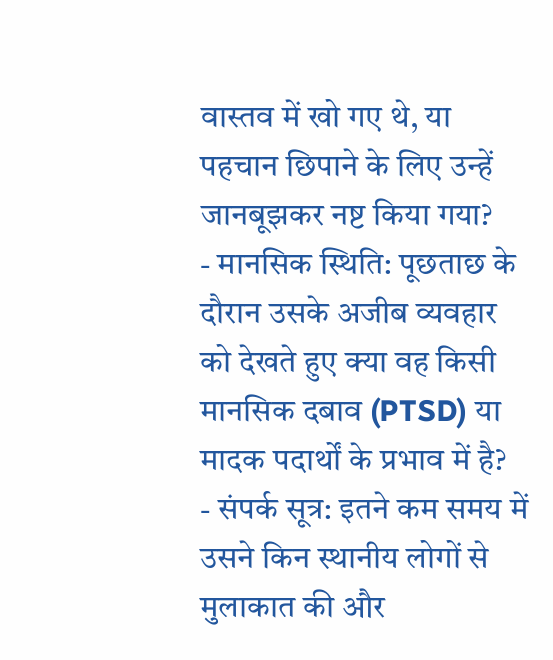वास्तव में खो गए थे, या पहचान छिपाने के लिए उन्हें जानबूझकर नष्ट किया गया?
- मानसिक स्थिति: पूछताछ के दौरान उसके अजीब व्यवहार को देखते हुए क्या वह किसी मानसिक दबाव (PTSD) या मादक पदार्थों के प्रभाव में है?
- संपर्क सूत्र: इतने कम समय में उसने किन स्थानीय लोगों से मुलाकात की और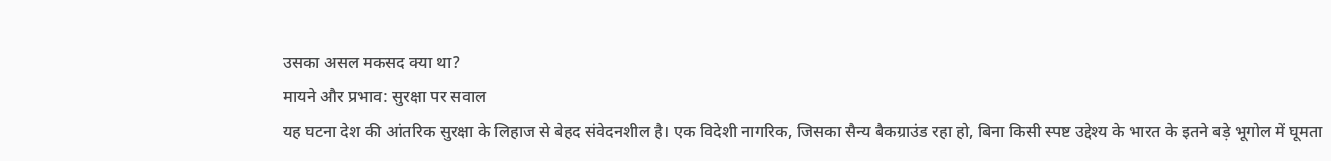उसका असल मकसद क्या था?
मायने और प्रभाव: सुरक्षा पर सवाल
यह घटना देश की आंतरिक सुरक्षा के लिहाज से बेहद संवेदनशील है। एक विदेशी नागरिक, जिसका सैन्य बैकग्राउंड रहा हो, बिना किसी स्पष्ट उद्देश्य के भारत के इतने बड़े भूगोल में घूमता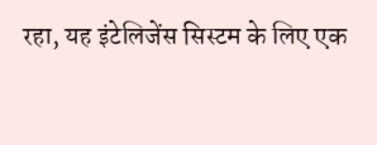रहा, यह इंटेलिजेंस सिस्टम के लिए एक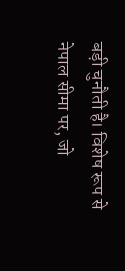बड़ी चुनौती है। विशेष रूप से नेपाल सीमा पर, जो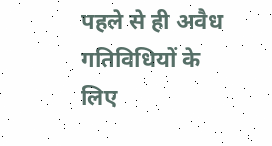पहले से ही अवैध गतिविधियों के लिए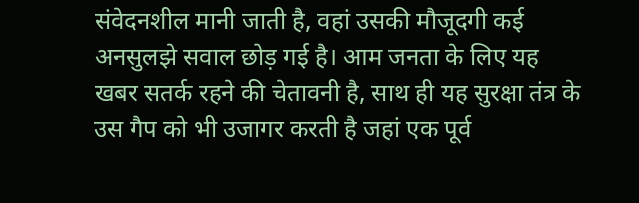संवेदनशील मानी जाती है, वहां उसकी मौजूदगी कई अनसुलझे सवाल छोड़ गई है। आम जनता के लिए यह खबर सतर्क रहने की चेतावनी है, साथ ही यह सुरक्षा तंत्र के उस गैप को भी उजागर करती है जहां एक पूर्व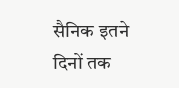सैनिक इतने दिनों तक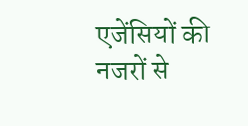एजेंसियों की नजरों से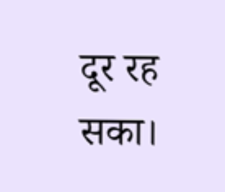दूर रह सका।